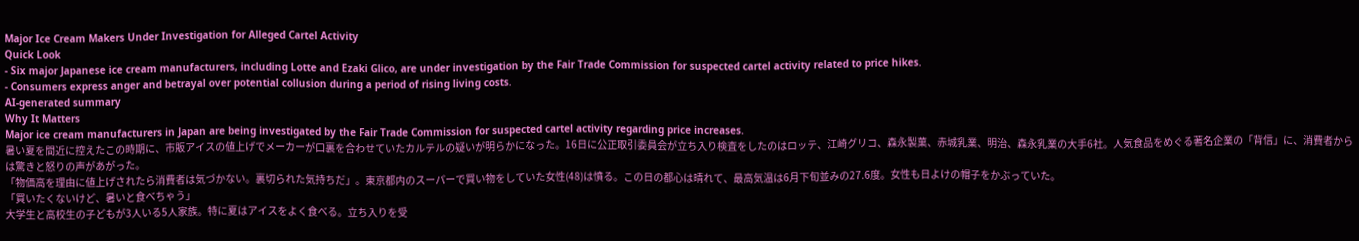Major Ice Cream Makers Under Investigation for Alleged Cartel Activity
Quick Look
- Six major Japanese ice cream manufacturers, including Lotte and Ezaki Glico, are under investigation by the Fair Trade Commission for suspected cartel activity related to price hikes.
- Consumers express anger and betrayal over potential collusion during a period of rising living costs.
AI-generated summary
Why It Matters
Major ice cream manufacturers in Japan are being investigated by the Fair Trade Commission for suspected cartel activity regarding price increases.
暑い夏を間近に控えたこの時期に、市販アイスの値上げでメーカーが口裏を合わせていたカルテルの疑いが明らかになった。16日に公正取引委員会が立ち入り検査をしたのはロッテ、江崎グリコ、森永製菓、赤城乳業、明治、森永乳業の大手6社。人気食品をめぐる著名企業の「背信」に、消費者からは驚きと怒りの声があがった。
「物価高を理由に値上げされたら消費者は気づかない。裏切られた気持ちだ」。東京都内のスーパーで買い物をしていた女性(48)は憤る。この日の都心は晴れて、最高気温は6月下旬並みの27.6度。女性も日よけの帽子をかぶっていた。
「買いたくないけど、暑いと食べちゃう」
大学生と高校生の子どもが3人いる5人家族。特に夏はアイスをよく食べる。立ち入りを受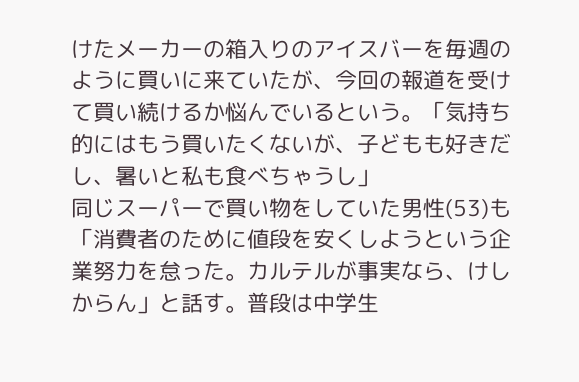けたメーカーの箱入りのアイスバーを毎週のように買いに来ていたが、今回の報道を受けて買い続けるか悩んでいるという。「気持ち的にはもう買いたくないが、子どもも好きだし、暑いと私も食べちゃうし」
同じスーパーで買い物をしていた男性(53)も「消費者のために値段を安くしようという企業努力を怠った。カルテルが事実なら、けしからん」と話す。普段は中学生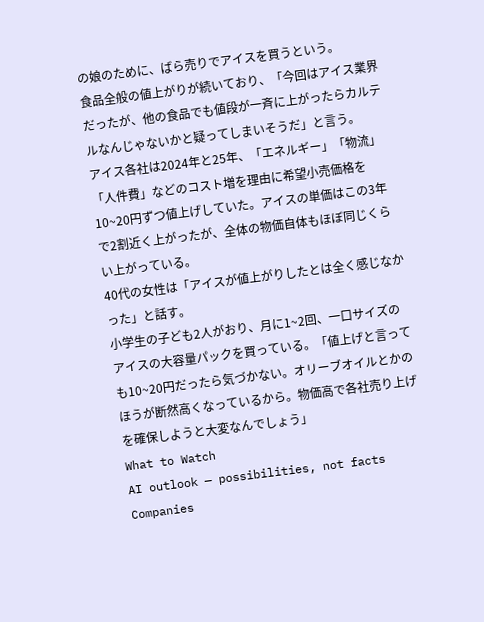の娘のために、ばら売りでアイスを買うという。
食品全般の値上がりが続いており、「今回はアイス業界だったが、他の食品でも値段が一斉に上がったらカルテルなんじゃないかと疑ってしまいそうだ」と言う。
アイス各社は2024年と25年、「エネルギー」「物流」「人件費」などのコスト増を理由に希望小売価格を10~20円ずつ値上げしていた。アイスの単価はこの3年で2割近く上がったが、全体の物価自体もほぼ同じくらい上がっている。
40代の女性は「アイスが値上がりしたとは全く感じなかった」と話す。
小学生の子ども2人がおり、月に1~2回、一口サイズのアイスの大容量パックを買っている。「値上げと言っても10~20円だったら気づかない。オリーブオイルとかのほうが断然高くなっているから。物価高で各社売り上げを確保しようと大変なんでしょう」
What to Watch
AI outlook — possibilities, not facts
Companies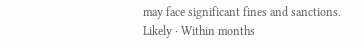may face significant fines and sanctions.
Likely · Within months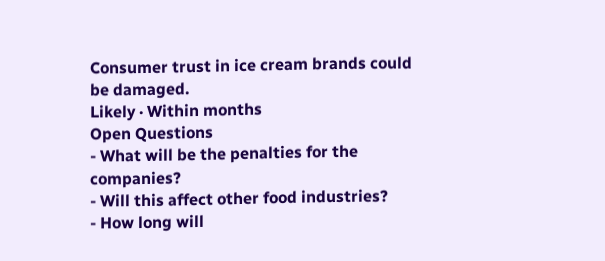Consumer trust in ice cream brands could be damaged.
Likely · Within months
Open Questions
- What will be the penalties for the companies?
- Will this affect other food industries?
- How long will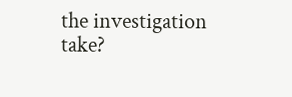the investigation take?